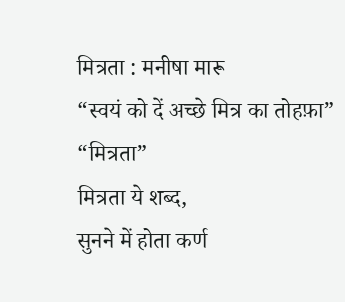मित्रता : मनीषा मारू
“स्वयं को दें अच्छे मित्र का तोहफ़ा”
“मित्रता”
मित्रता ये शब्द,
सुनने में होता कर्ण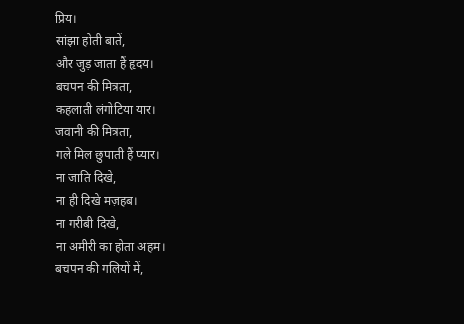प्रिय।
सांझा होती बातें,
और जुड़ जाता हैं हृदय।
बचपन की मित्रता,
कहलाती लंगोटिया यार।
जवानी की मित्रता,
गले मिल छुपाती हैं प्यार।
ना जाति दिखे,
ना ही दिखे मज़हब।
ना गरीबी दिखे,
ना अमीरी का होता अहम।
बचपन की गलियों में,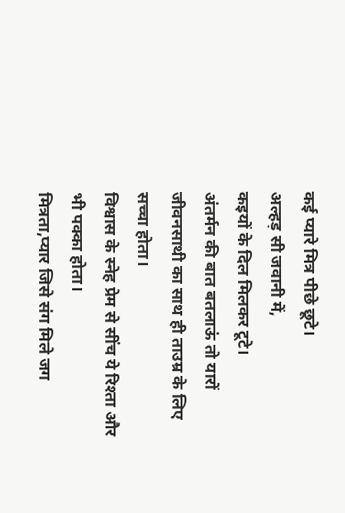कई प्यारे मित्र पीछे छूटे।
अल्हड़ सी जवानी में,
कइयों के दिल मिलकर टूटे।
अंतर्मन की बात बतलाऊं तो यारों
जीवनसाथी का साथ ही ताउम्र के लिए सच्चा होता।
विश्वास के स्नेह प्रेम से सींच ये रिश्ता और भी पक्का होता।
मित्रता,प्यार जिसे संग मिले जग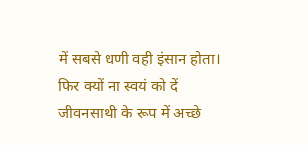में सबसे धणी वही इंसान होता।
फिर क्यों ना स्वयं को दें जीवनसाथी के रूप में अच्छे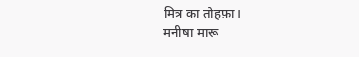मित्र का तोहफ़ा।
मनीषा मारू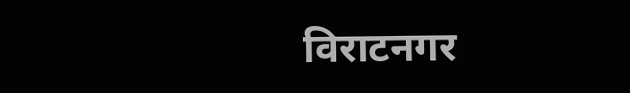विराटनगर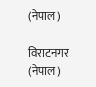(नेपाल)

विराटनगर (नेपाल)